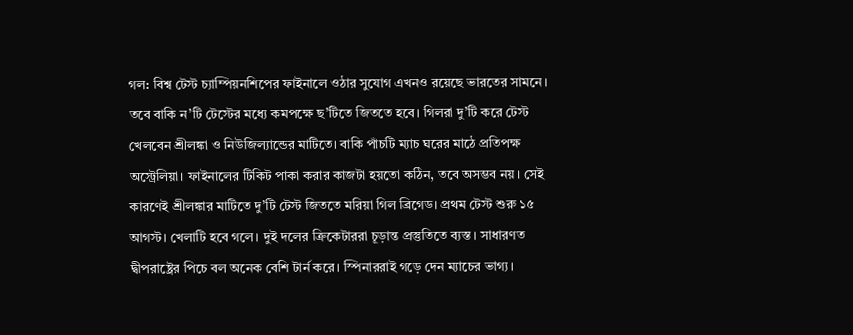গল: বিশ্ব টেস্ট চ্যাম্পিয়নশিপের ফাইনালে ওঠার সুযোগ এখনও রয়েছে ভারতের সামনে। তবে বাকি ন’টি টেস্টের মধ্যে কমপক্ষে ছ’টিতে জিততে হবে। গিলরা দু’টি করে টেস্ট খেলবেন শ্রীলঙ্কা ও নিউজিল্যান্ডের মাটিতে। বাকি পাঁচটি ম্যাচ ঘরের মাঠে প্রতিপক্ষ অস্ট্রেলিয়া। ফাইনালের টিকিট পাকা করার কাজটা হয়তো কঠিন, তবে অসম্ভব নয়। সেই কারণেই শ্রীলঙ্কার মাটিতে দু’টি টেস্ট জিততে মরিয়া গিল ব্রিগেড। প্রথম টেস্ট শুরু ১৫ আগস্ট। খেলাটি হবে গলে। দুই দলের ক্রিকেটাররা চূড়ান্ত প্রস্তুতিতে ব্যস্ত। সাধারণত দ্বীপরাষ্ট্রের পিচে বল অনেক বেশি টার্ন করে। স্পিনাররাই গড়ে দেন ম্যাচের ভাগ্য।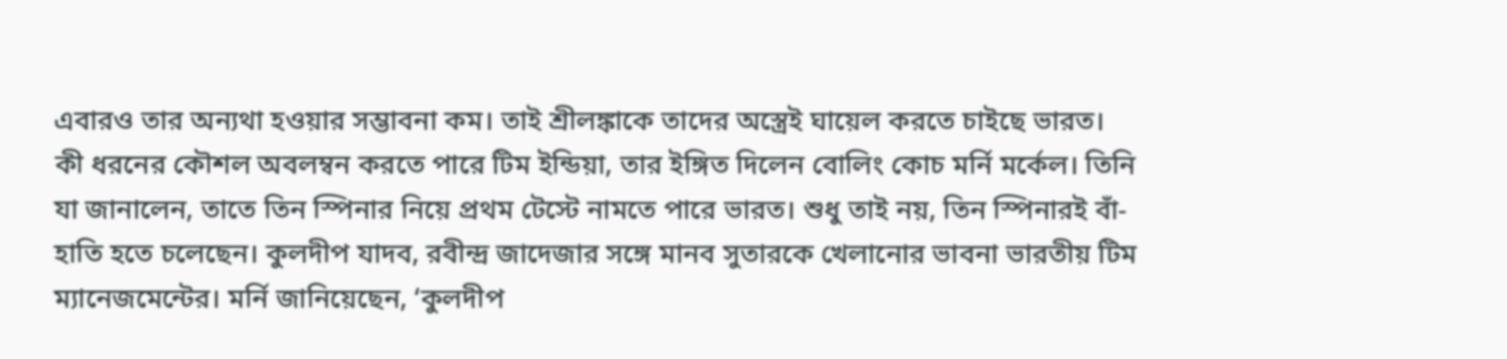এবারও তার অন্যথা হওয়ার সম্ভাবনা কম। তাই শ্রীলঙ্কাকে তাদের অস্ত্রেই ঘায়েল করতে চাইছে ভারত।
কী ধরনের কৌশল অবলম্বন করতে পারে টিম ইন্ডিয়া, তার ইঙ্গিত দিলেন বোলিং কোচ মর্নি মর্কেল। তিনি যা জানালেন, তাতে তিন স্পিনার নিয়ে প্রথম টেস্টে নামতে পারে ভারত। শুধু তাই নয়, তিন স্পিনারই বাঁ-হাতি হতে চলেছেন। কুলদীপ যাদব, রবীন্দ্র জাদেজার সঙ্গে মানব সুতারকে খেলানোর ভাবনা ভারতীয় টিম ম্যানেজমেন্টের। মর্নি জানিয়েছেন, ‘কুলদীপ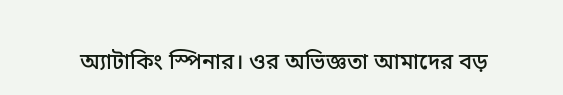অ্যাটাকিং স্পিনার। ওর অভিজ্ঞতা আমাদের বড়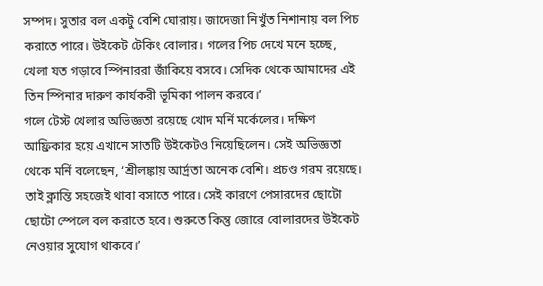সম্পদ। সুতার বল একটু বেশি ঘোরায়। জাদেজা নিখুঁত নিশানায় বল পিচ করাতে পারে। উইকেট টেকিং বোলার। গলের পিচ দেখে মনে হচ্ছে, খেলা যত গড়াবে স্পিনাররা জাঁকিয়ে বসবে। সেদিক থেকে আমাদের এই তিন স্পিনার দারুণ কার্যকরী ভূমিকা পালন করবে।’
গলে টেস্ট খেলার অভিজ্ঞতা রয়েছে খোদ মর্নি মর্কেলের। দক্ষিণ আফ্রিকার হয়ে এখানে সাতটি উইকেটও নিয়েছিলেন। সেই অভিজ্ঞতা থেকে মর্নি বলেছেন, ‘শ্রীলঙ্কায় আর্দ্রতা অনেক বেশি। প্রচণ্ড গরম রয়েছে। তাই ক্লান্তি সহজেই থাবা বসাতে পারে। সেই কারণে পেসারদের ছোটো ছোটো স্পেলে বল করাতে হবে। শুরুতে কিন্তু জোরে বোলারদের উইকেট নেওয়ার সুযোগ থাকবে।’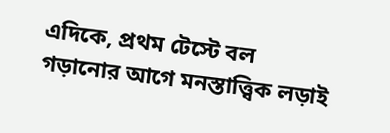এদিকে, প্রথম টেস্টে বল গড়ানোর আগে মনস্তাত্ত্বিক লড়াই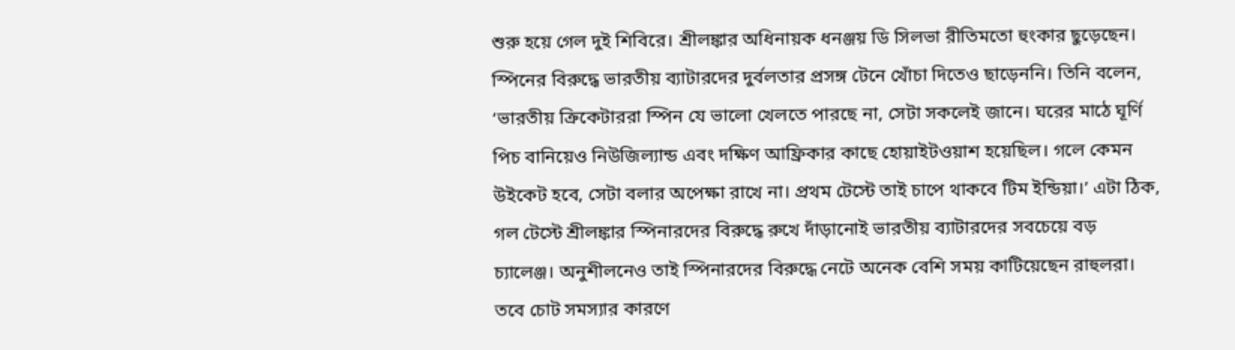শুরু হয়ে গেল দুই শিবিরে। শ্রীলঙ্কার অধিনায়ক ধনঞ্জয় ডি সিলভা রীতিমতো হুংকার ছুড়েছেন। স্পিনের বিরুদ্ধে ভারতীয় ব্যাটারদের দুর্বলতার প্রসঙ্গ টেনে খোঁচা দিতেও ছাড়েননি। তিনি বলেন, ‘ভারতীয় ক্রিকেটাররা স্পিন যে ভালো খেলতে পারছে না, সেটা সকলেই জানে। ঘরের মাঠে ঘূর্ণি পিচ বানিয়েও নিউজিল্যান্ড এবং দক্ষিণ আফ্রিকার কাছে হোয়াইটওয়াশ হয়েছিল। গলে কেমন উইকেট হবে, সেটা বলার অপেক্ষা রাখে না। প্রথম টেস্টে তাই চাপে থাকবে টিম ইন্ডিয়া।’ এটা ঠিক, গল টেস্টে শ্রীলঙ্কার স্পিনারদের বিরুদ্ধে রুখে দাঁড়ানোই ভারতীয় ব্যাটারদের সবচেয়ে বড় চ্যালেঞ্জ। অনুশীলনেও তাই স্পিনারদের বিরুদ্ধে নেটে অনেক বেশি সময় কাটিয়েছেন রাহুলরা। তবে চোট সমস্যার কারণে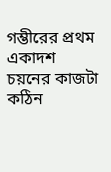গম্ভীরের প্রথম একাদশ চয়নের কাজটা কঠিন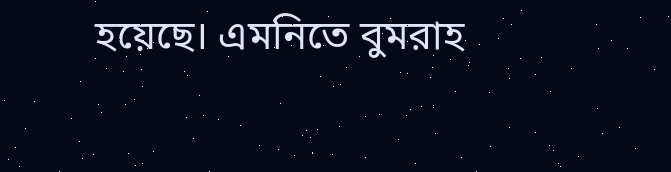হয়েছে। এমনিতে বুমরাহ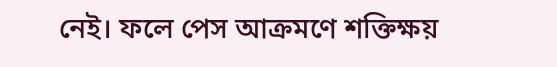নেই। ফলে পেস আক্রমণে শক্তিক্ষয়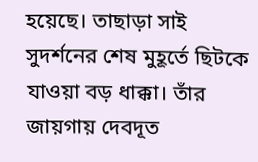হয়েছে। তাছাড়া সাই সুদর্শনের শেষ মুহূর্তে ছিটকে যাওয়া বড় ধাক্কা। তাঁর জায়গায় দেবদূত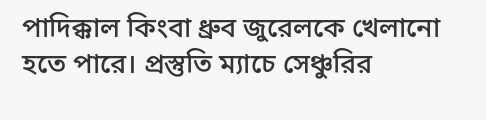পাদিক্কাল কিংবা ধ্রুব জুরেলকে খেলানো হতে পারে। প্রস্তুতি ম্যাচে সেঞ্চুরির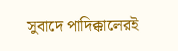সুবাদে পাদিক্কালেরই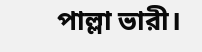পাল্লা ভারী।